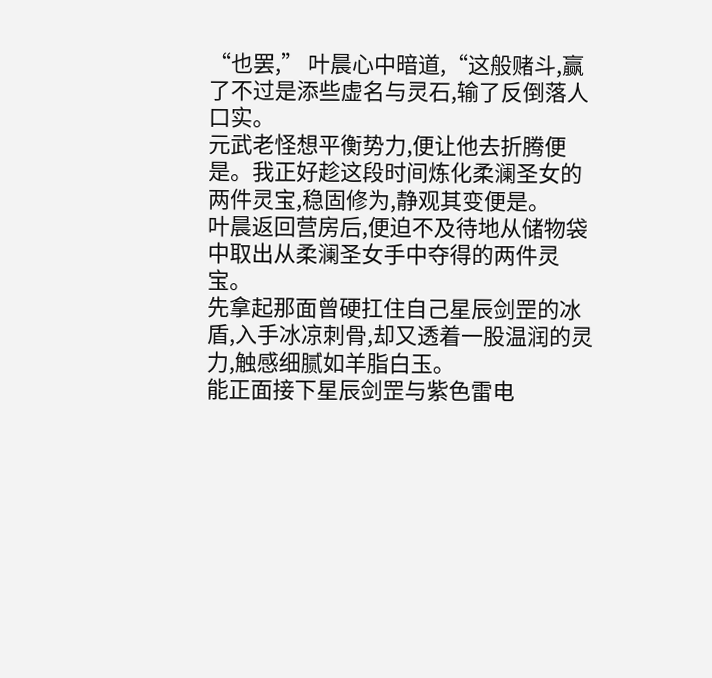“也罢,” 叶晨心中暗道,“这般赌斗,赢了不过是添些虚名与灵石,输了反倒落人口实。
元武老怪想平衡势力,便让他去折腾便是。我正好趁这段时间炼化柔澜圣女的两件灵宝,稳固修为,静观其变便是。
叶晨返回营房后,便迫不及待地从储物袋中取出从柔澜圣女手中夺得的两件灵宝。
先拿起那面曾硬扛住自己星辰剑罡的冰盾,入手冰凉刺骨,却又透着一股温润的灵力,触感细腻如羊脂白玉。
能正面接下星辰剑罡与紫色雷电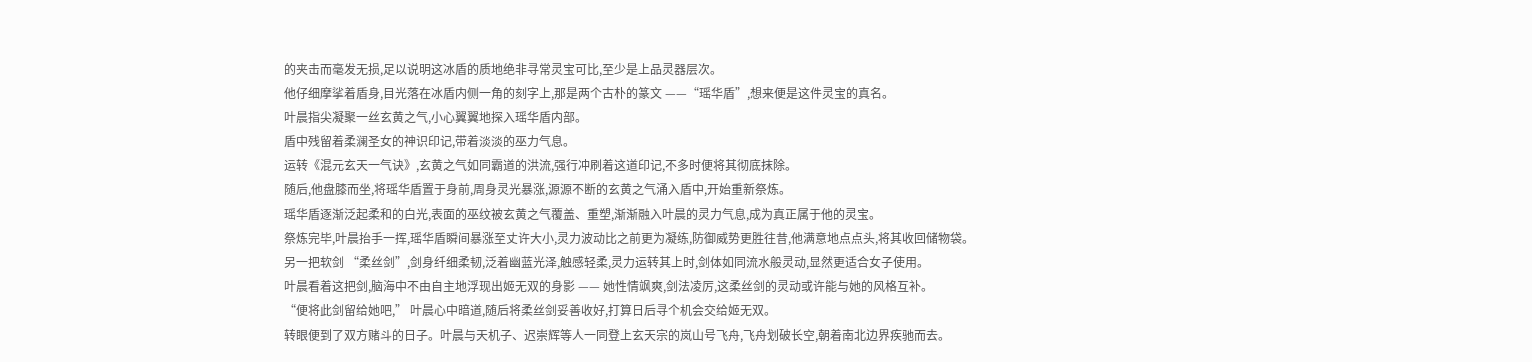的夹击而毫发无损,足以说明这冰盾的质地绝非寻常灵宝可比,至少是上品灵器层次。
他仔细摩挲着盾身,目光落在冰盾内侧一角的刻字上,那是两个古朴的篆文 ——“瑶华盾”,想来便是这件灵宝的真名。
叶晨指尖凝聚一丝玄黄之气,小心翼翼地探入瑶华盾内部。
盾中残留着柔澜圣女的神识印记,带着淡淡的巫力气息。
运转《混元玄天一气诀》,玄黄之气如同霸道的洪流,强行冲刷着这道印记,不多时便将其彻底抹除。
随后,他盘膝而坐,将瑶华盾置于身前,周身灵光暴涨,源源不断的玄黄之气涌入盾中,开始重新祭炼。
瑶华盾逐渐泛起柔和的白光,表面的巫纹被玄黄之气覆盖、重塑,渐渐融入叶晨的灵力气息,成为真正属于他的灵宝。
祭炼完毕,叶晨抬手一挥,瑶华盾瞬间暴涨至丈许大小,灵力波动比之前更为凝练,防御威势更胜往昔,他满意地点点头,将其收回储物袋。
另一把软剑 “柔丝剑”,剑身纤细柔韧,泛着幽蓝光泽,触感轻柔,灵力运转其上时,剑体如同流水般灵动,显然更适合女子使用。
叶晨看着这把剑,脑海中不由自主地浮现出姬无双的身影 —— 她性情飒爽,剑法凌厉,这柔丝剑的灵动或许能与她的风格互补。
“便将此剑留给她吧,” 叶晨心中暗道,随后将柔丝剑妥善收好,打算日后寻个机会交给姬无双。
转眼便到了双方赌斗的日子。叶晨与天机子、迟崇辉等人一同登上玄天宗的岚山号飞舟,飞舟划破长空,朝着南北边界疾驰而去。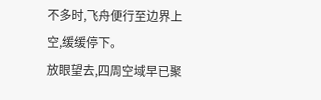不多时,飞舟便行至边界上空,缓缓停下。
放眼望去,四周空域早已聚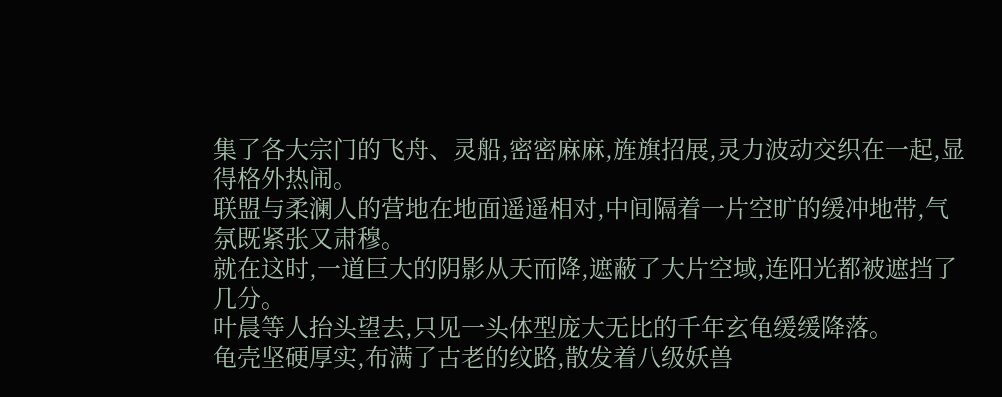集了各大宗门的飞舟、灵船,密密麻麻,旌旗招展,灵力波动交织在一起,显得格外热闹。
联盟与柔澜人的营地在地面遥遥相对,中间隔着一片空旷的缓冲地带,气氛既紧张又肃穆。
就在这时,一道巨大的阴影从天而降,遮蔽了大片空域,连阳光都被遮挡了几分。
叶晨等人抬头望去,只见一头体型庞大无比的千年玄龟缓缓降落。
龟壳坚硬厚实,布满了古老的纹路,散发着八级妖兽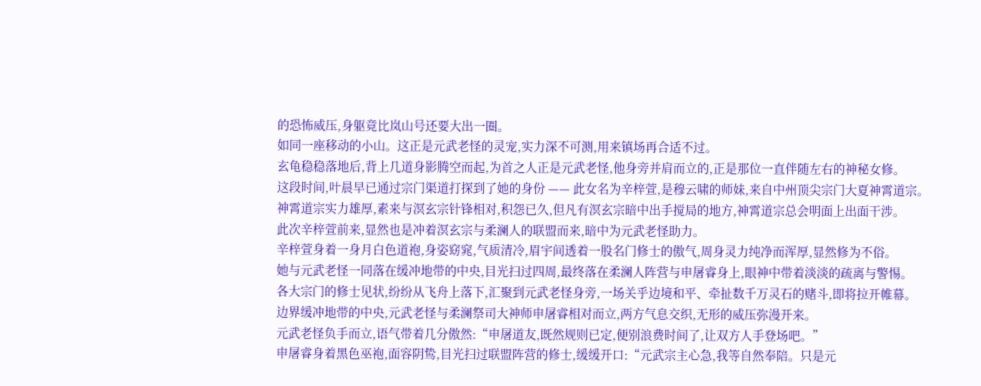的恐怖威压,身躯竟比岚山号还要大出一圈。
如同一座移动的小山。这正是元武老怪的灵宠,实力深不可测,用来镇场再合适不过。
玄龟稳稳落地后,背上几道身影腾空而起,为首之人正是元武老怪,他身旁并肩而立的,正是那位一直伴随左右的神秘女修。
这段时间,叶晨早已通过宗门渠道打探到了她的身份 —— 此女名为辛梓萱,是穆云啸的师妹,来自中州顶尖宗门大夏神霄道宗。
神霄道宗实力雄厚,素来与溟玄宗针锋相对,积怨已久,但凡有溟玄宗暗中出手搅局的地方,神霄道宗总会明面上出面干涉。
此次辛梓萱前来,显然也是冲着溟玄宗与柔澜人的联盟而来,暗中为元武老怪助力。
辛梓萱身着一身月白色道袍,身姿窈窕,气质清冷,眉宇间透着一股名门修士的傲气,周身灵力纯净而浑厚,显然修为不俗。
她与元武老怪一同落在缓冲地带的中央,目光扫过四周,最终落在柔澜人阵营与申屠睿身上,眼神中带着淡淡的疏离与警惕。
各大宗门的修士见状,纷纷从飞舟上落下,汇聚到元武老怪身旁,一场关乎边境和平、牵扯数千万灵石的赌斗,即将拉开帷幕。
边界缓冲地带的中央,元武老怪与柔澜祭司大神师申屠睿相对而立,两方气息交织,无形的威压弥漫开来。
元武老怪负手而立,语气带着几分傲然:“申屠道友,既然规则已定,便别浪费时间了,让双方人手登场吧。”
申屠睿身着黑色巫袍,面容阴鸷,目光扫过联盟阵营的修士,缓缓开口:“元武宗主心急,我等自然奉陪。只是元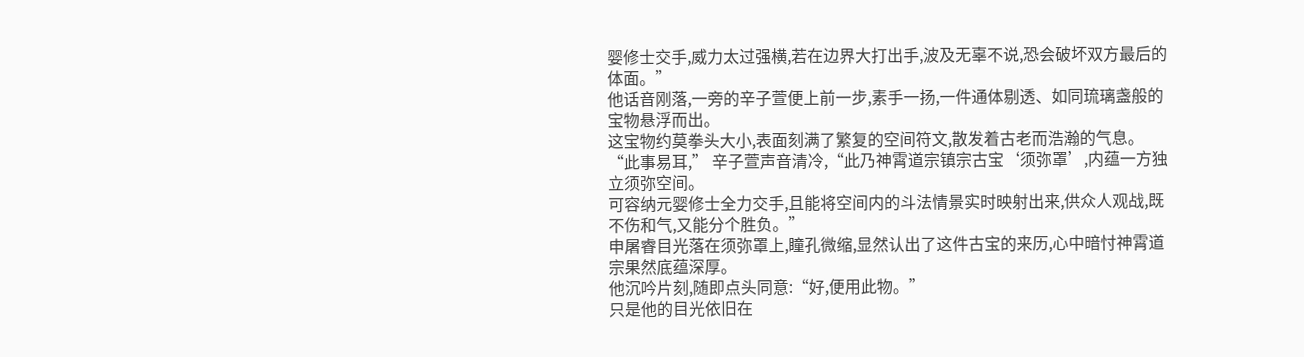婴修士交手,威力太过强横,若在边界大打出手,波及无辜不说,恐会破坏双方最后的体面。”
他话音刚落,一旁的辛子萱便上前一步,素手一扬,一件通体剔透、如同琉璃盏般的宝物悬浮而出。
这宝物约莫拳头大小,表面刻满了繁复的空间符文,散发着古老而浩瀚的气息。
“此事易耳,” 辛子萱声音清冷,“此乃神霄道宗镇宗古宝‘须弥罩’,内蕴一方独立须弥空间。
可容纳元婴修士全力交手,且能将空间内的斗法情景实时映射出来,供众人观战,既不伤和气,又能分个胜负。”
申屠睿目光落在须弥罩上,瞳孔微缩,显然认出了这件古宝的来历,心中暗忖神霄道宗果然底蕴深厚。
他沉吟片刻,随即点头同意:“好,便用此物。”
只是他的目光依旧在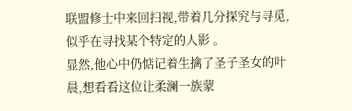联盟修士中来回扫视,带着几分探究与寻觅,似乎在寻找某个特定的人影 。
显然,他心中仍惦记着生擒了圣子圣女的叶晨,想看看这位让柔澜一族蒙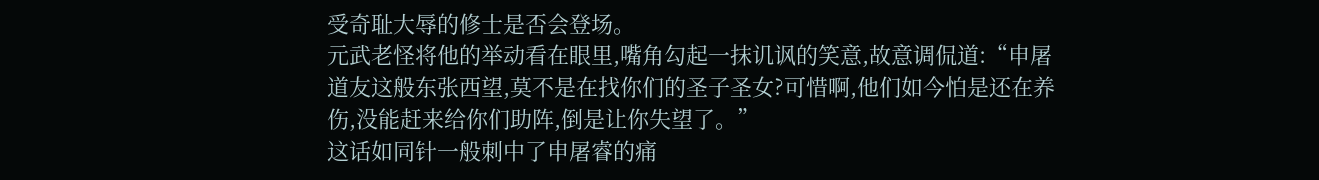受奇耻大辱的修士是否会登场。
元武老怪将他的举动看在眼里,嘴角勾起一抹讥讽的笑意,故意调侃道:“申屠道友这般东张西望,莫不是在找你们的圣子圣女?可惜啊,他们如今怕是还在养伤,没能赶来给你们助阵,倒是让你失望了。”
这话如同针一般刺中了申屠睿的痛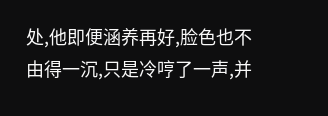处,他即便涵养再好,脸色也不由得一沉,只是冷哼了一声,并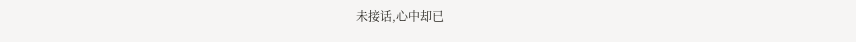未接话,心中却已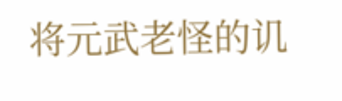将元武老怪的讥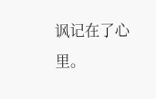讽记在了心里。